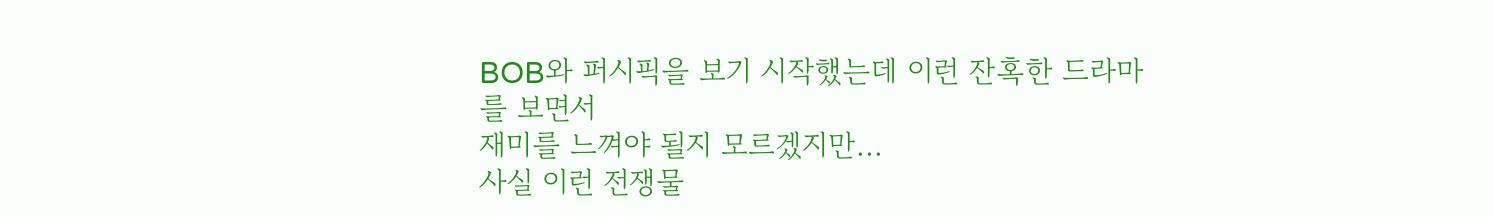BOB와 퍼시픽을 보기 시작했는데 이런 잔혹한 드라마를 보면서
재미를 느껴야 될지 모르겠지만...
사실 이런 전쟁물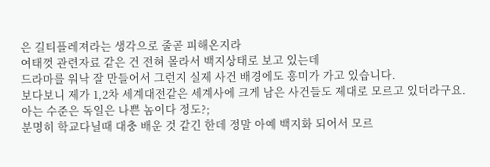은 길티플레져라는 생각으로 줄곧 피해온지라
여태껏 관련자료 같은 건 전혀 몰라서 백지상태로 보고 있는데
드라마를 워낙 잘 만들어서 그런지 실제 사건 배경에도 흥미가 가고 있습니다.
보다보니 제가 1,2차 세계대전같은 세계사에 크게 남은 사건들도 제대로 모르고 있더라구요.
아는 수준은 독일은 나쁜 놈이다 정도?;
분명히 학교다닐때 대충 배운 것 같긴 한데 정말 아예 백지화 되어서 모르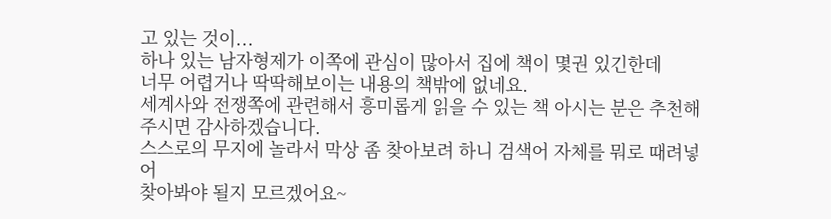고 있는 것이...
하나 있는 남자형제가 이쪽에 관심이 많아서 집에 책이 몇권 있긴한데
너무 어렵거나 딱딱해보이는 내용의 책밖에 없네요.
세계사와 전쟁쪽에 관련해서 흥미롭게 읽을 수 있는 책 아시는 분은 추천해주시면 감사하겠습니다.
스스로의 무지에 놀라서 막상 좀 찾아보려 하니 검색어 자체를 뭐로 때려넣어
찾아봐야 될지 모르겠어요~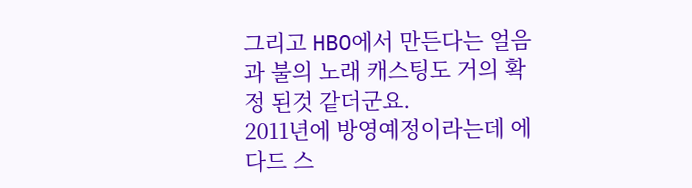그리고 HBO에서 만든다는 얼음과 불의 노래 캐스팅도 거의 확정 된것 같더군요.
2011년에 방영예정이라는데 에다드 스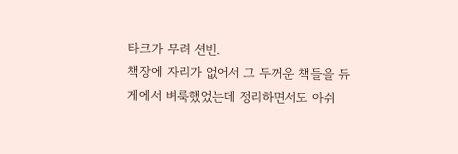타크가 무려 션빈.
책장에 자리가 없어서 그 두꺼운 책들을 듀게에서 벼룩했었는데 정리하면서도 아쉬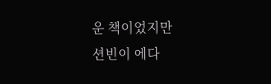운 책이었지만
션빈이 에다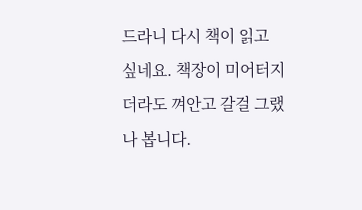드라니 다시 책이 읽고 싶네요. 책장이 미어터지더라도 껴안고 갈걸 그랬나 봅니다.